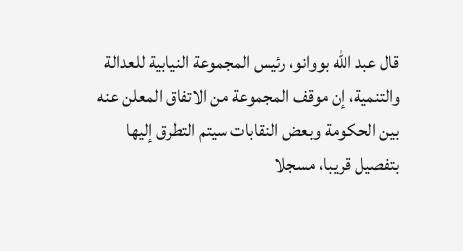قال عبد الله بووانو، رئيس المجموعة النيابية للعدالة والتنمية، إن موقف المجموعة من الاتفاق المعلن عنه بين الحكومة وبعض النقابات سيتم التطرق إليها بتفصيل قريبا، مسجلا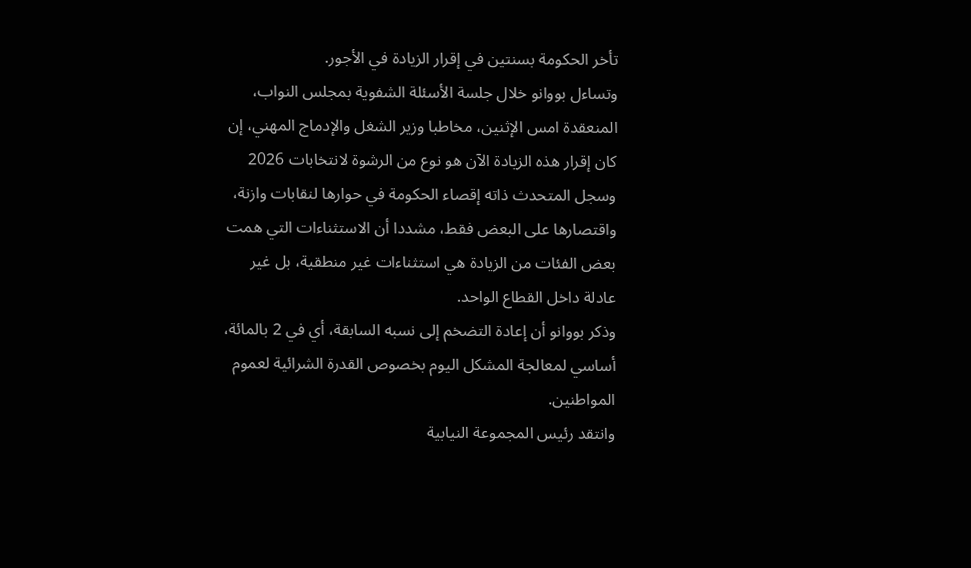تأخر الحكومة بسنتين في إقرار الزيادة في الأجور.
وتساءل بووانو خلال جلسة الأسئلة الشفوية بمجلس النواب، المنعقدة امس الإثنين، مخاطبا وزير الشغل والإدماج المهني، إن كان إقرار هذه الزيادة الآن هو نوع من الرشوة لانتخابات 2026
وسجل المتحدث ذاته إقصاء الحكومة في حوارها لنقابات وازنة، واقتصارها على البعض فقط، مشددا أن الاستثناءات التي همت بعض الفئات من الزيادة هي استثناءات غير منطقية، بل غير عادلة داخل القطاع الواحد.
وذكر بووانو أن إعادة التضخم إلى نسبه السابقة، أي في 2 بالمائة، أساسي لمعالجة المشكل اليوم بخصوص القدرة الشرائية لعموم المواطنين.
وانتقد رئيس المجموعة النيابية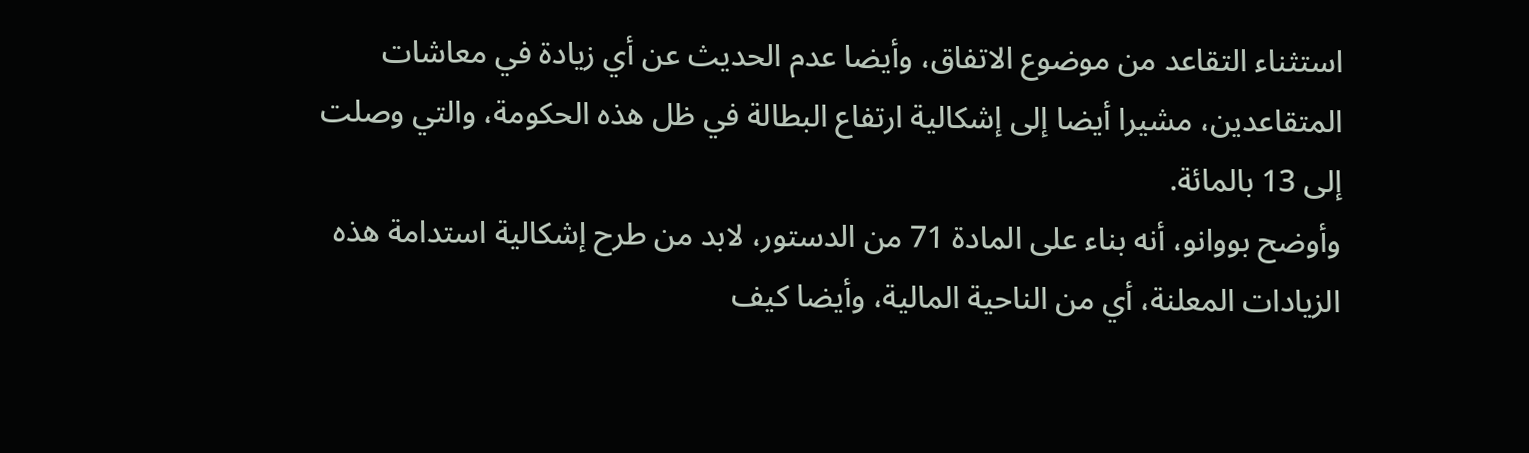استثناء التقاعد من موضوع الاتفاق، وأيضا عدم الحديث عن أي زيادة في معاشات المتقاعدين، مشيرا أيضا إلى إشكالية ارتفاع البطالة في ظل هذه الحكومة، والتي وصلت إلى 13 بالمائة.
وأوضح بووانو، أنه بناء على المادة 71 من الدستور، لابد من طرح إشكالية استدامة هذه الزيادات المعلنة، أي من الناحية المالية، وأيضا كيف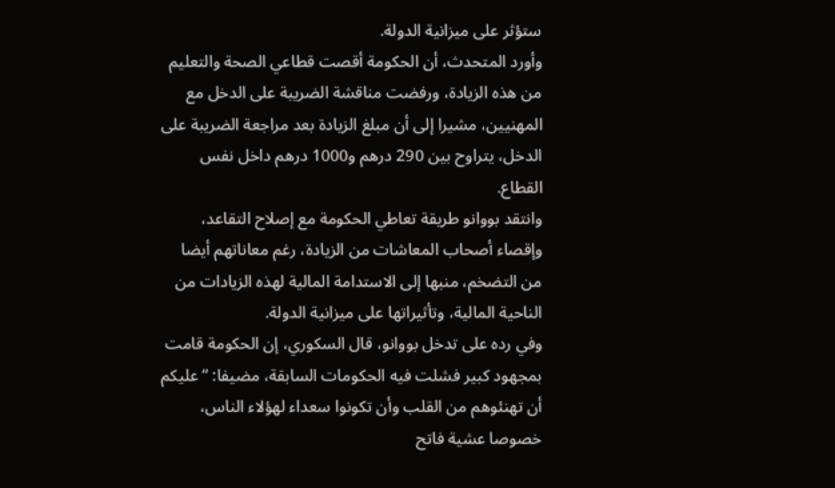ستؤثر على ميزانية الدولة.
وأورد المتحدث، أن الحكومة أقصت قطاعي الصحة والتعليم من هذه الزيادة، ورفضت مناقشة الضريبة على الدخل مع المهنيين، مشيرا إلى أن مبلغ الزيادة بعد مراجعة الضريبة على الدخل، يتراوح بين 290 درهم و1000 درهم داخل نفس القطاع.
وانتقد بووانو طريقة تعاطي الحكومة مع إصلاح التقاعد، وإقصاء أصحاب المعاشات من الزيادة، رغم معاناتهم أيضا من التضخم، منبها إلى الاستدامة المالية لهذه الزيادات من الناحية المالية، وتأثيراتها على ميزانية الدولة.
وفي رده على تدخل بووانو، قال السكوري، إن الحكومة قامت بمجهود كبير فشلت فيه الحكومات السابقة، مضيفا: “عليكم أن تهنئوهم من القلب وأن تكونوا سعداء لهؤلاء الناس، خصوصا عشية فاتح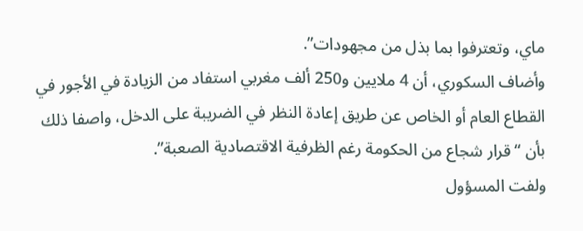ماي، وتعترفوا بما بذل من مجهودات”.
وأضاف السكوري، أن 4 ملايين و250 ألف مغربي استفاد من الزيادة في الأجور في القطاع العام أو الخاص عن طريق إعادة النظر في الضريبة على الدخل، واصفا ذلك بأن “قرار شجاع من الحكومة رغم الظرفية الاقتصادية الصعبة”.
ولفت المسؤول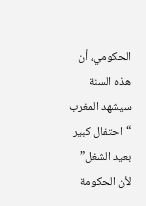الحكومي، أن هذه السنة سيشهد المغرب “احتفال كبير بعيد الشغل” لأن الحكومة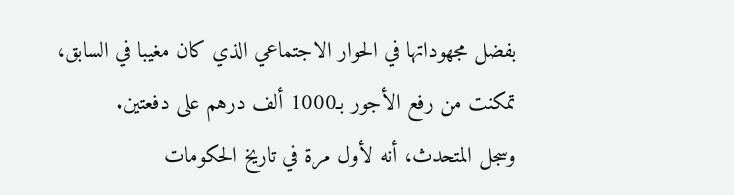بفضل مجهوداتها في الحوار الاجتماعي الذي كان مغيبا في السابق، تمكنت من رفع الأجور بـ1000 ألف درهم على دفعتين.
وسجل المتحدث، أنه لأول مرة في تاريخ الحكومات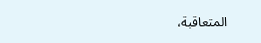المتعاقبة،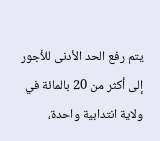يتم رفع الحد الأدنى للأجور إلى أكثر من 20 بالمائة في ولاية انتدابية واحدة،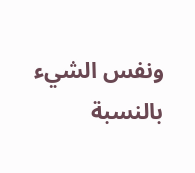ونفس الشيء بالنسبة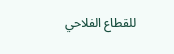للقطاع الفلاحي